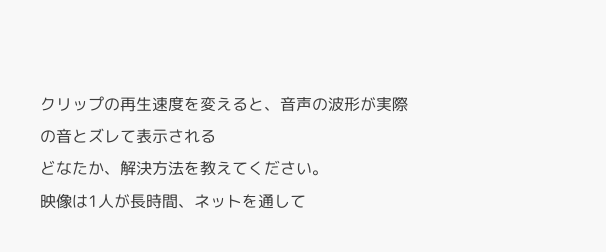クリップの再生速度を変えると、音声の波形が実際の音とズレて表示される
どなたか、解決方法を教えてください。
映像は1人が長時間、ネットを通して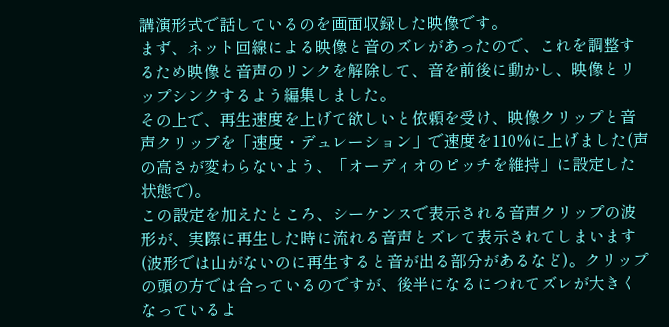講演形式で話しているのを画面収録した映像です。
まず、ネット回線による映像と音のズレがあったので、これを調整するため映像と音声のリンクを解除して、音を前後に動かし、映像とリップシンクするよう編集しました。
その上で、再生速度を上げて欲しいと依頼を受け、映像クリップと音声クリップを「速度・デュレーション」で速度を110%に上げました(声の高さが変わらないよう、「オーディオのピッチを維持」に設定した状態で)。
この設定を加えたところ、シーケンスで表示される音声クリップの波形が、実際に再生した時に流れる音声とズレて表示されてしまいます(波形では山がないのに再生すると音が出る部分があるなど)。クリップの頭の方では合っているのですが、後半になるにつれてズレが大きくなっているよ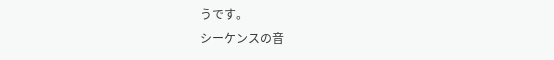うです。
シーケンスの音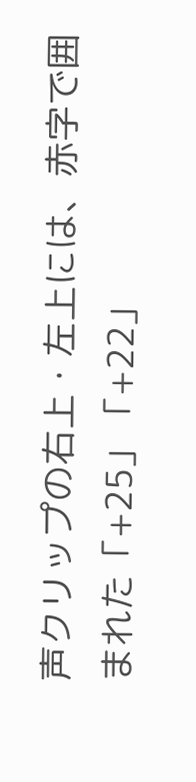声クリップの右上・左上には、赤字で囲まれた「+25」「+22」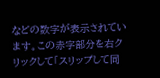などの数字が表示されています。この赤字部分を右クリックして「スリップして同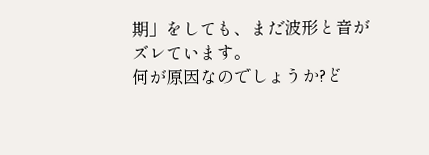期」をしても、まだ波形と音がズレています。
何が原因なのでしょうか?ど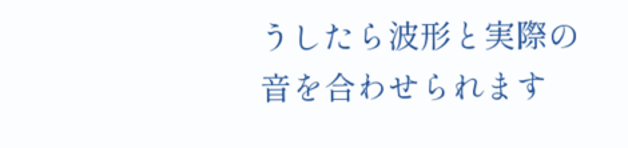うしたら波形と実際の音を合わせられます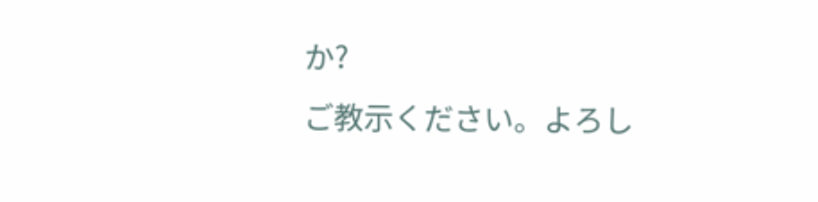か?
ご教示ください。よろし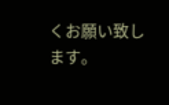くお願い致します。